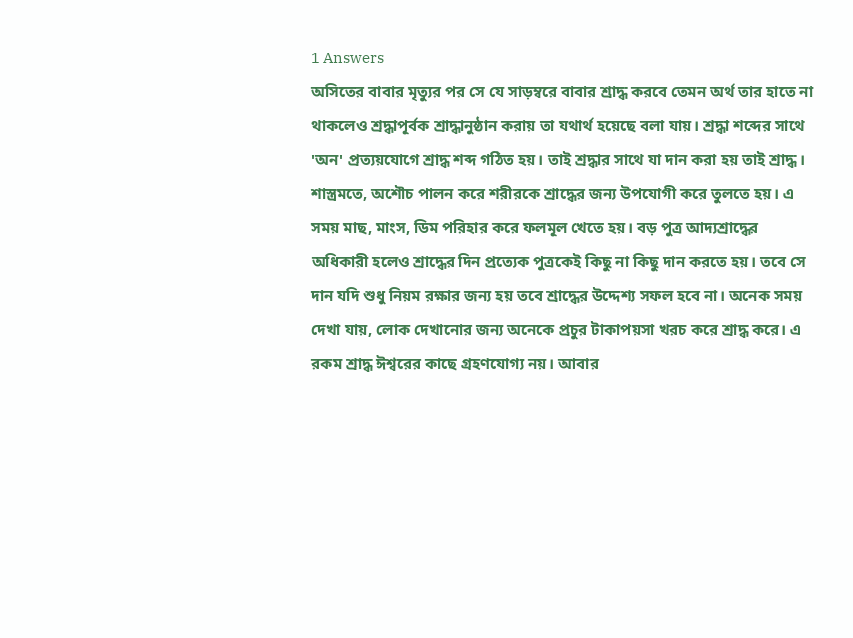1 Answers
অসিতের বাবার মৃত্যুর পর সে যে সাড়ম্বরে বাবার শ্রাদ্ধ করবে তেমন অর্থ তার হাতে না থাকলেও শ্রদ্ধাপূর্বক শ্রাদ্ধানুষ্ঠান করায় তা যথার্থ হয়েছে বলা যায়। শ্রদ্ধা শব্দের সাথে 'অন' প্রত্যয়যোগে শ্রাদ্ধ শব্দ গঠিত হয়। তাই শ্রদ্ধার সাথে যা দান করা হয় তাই শ্রাদ্ধ। শাস্ত্রমতে, অশৌচ পালন করে শরীরকে শ্রাদ্ধের জন্য উপযোগী করে তুলতে হয়। এ সময় মাছ, মাংস, ডিম পরিহার করে ফলমূল খেতে হয়। বড় পুত্র আদ্যশ্রাদ্ধের অধিকারী হলেও শ্রাদ্ধের দিন প্রত্যেক পুত্রকেই কিছু না কিছু দান করতে হয়। তবে সে দান যদি শুধু নিয়ম রক্ষার জন্য হয় তবে শ্রাদ্ধের উদ্দেশ্য সফল হবে না। অনেক সময় দেখা যায়, লোক দেখানোর জন্য অনেকে প্রচুর টাকাপয়সা খরচ করে শ্রাদ্ধ করে। এ রকম শ্রাদ্ধ ঈশ্বরের কাছে গ্রহণযোগ্য নয়। আবার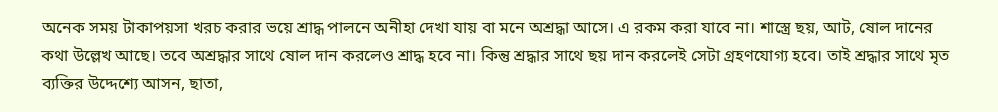অনেক সময় টাকাপয়সা খরচ করার ভয়ে শ্রাদ্ধ পালনে অনীহা দেখা যায় বা মনে অশ্রদ্ধা আসে। এ রকম করা যাবে না। শাস্ত্রে ছয়, আট, ষোল দানের কথা উল্লেখ আছে। তবে অশ্রদ্ধার সাথে ষোল দান করলেও শ্রাদ্ধ হবে না। কিন্তু শ্রদ্ধার সাথে ছয় দান করলেই সেটা গ্রহণযোগ্য হবে। তাই শ্রদ্ধার সাথে মৃত ব্যক্তির উদ্দেশ্যে আসন, ছাতা,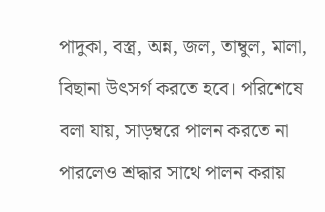পাদুকা, বস্ত্র, অন্ন, জল, তাম্বুল, মালা, বিছানা উৎসর্গ করতে হবে। পরিশেষে বলা যায়, সাড়ম্বরে পালন করতে না পারলেও শ্রদ্ধার সাথে পালন করায়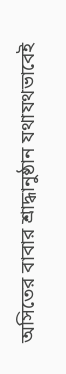অসিতের বাবার শ্রাদ্ধানুষ্ঠান যথাযথভাবেই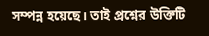সম্পন্ন হয়েছে। তাই প্রশ্নের উক্তিটি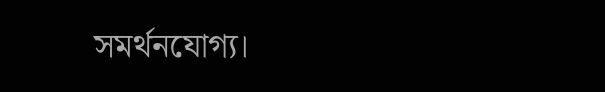সমর্থনযোগ্য।